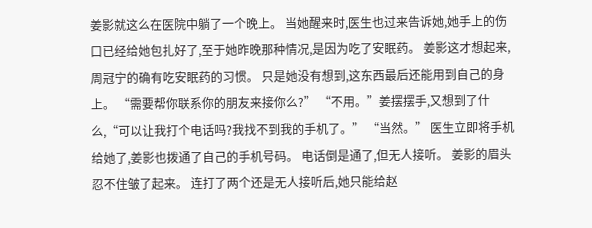姜影就这么在医院中躺了一个晚上。 当她醒来时,医生也过来告诉她,她手上的伤口已经给她包扎好了,至于她昨晚那种情况,是因为吃了安眠药。 姜影这才想起来,周冠宁的确有吃安眠药的习惯。 只是她没有想到,这东西最后还能用到自己的身上。 “需要帮你联系你的朋友来接你么?” “不用。”姜摆摆手,又想到了什么,“可以让我打个电话吗?我找不到我的手机了。” “当然。” 医生立即将手机给她了,姜影也拨通了自己的手机号码。 电话倒是通了,但无人接听。 姜影的眉头忍不住皱了起来。 连打了两个还是无人接听后,她只能给赵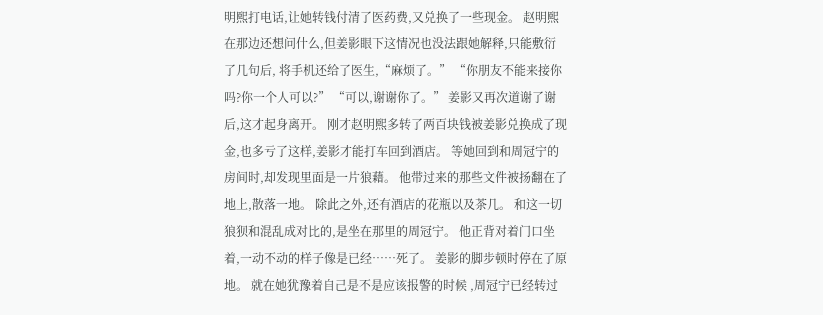明熙打电话,让她转钱付清了医药费,又兑换了一些现金。 赵明熙在那边还想问什么,但姜影眼下这情况也没法跟她解释,只能敷衍了几句后, 将手机还给了医生,“麻烦了。” “你朋友不能来接你吗?你一个人可以?” “可以,谢谢你了。” 姜影又再次道谢了谢后,这才起身离开。 刚才赵明熙多转了两百块钱被姜影兑换成了现金,也多亏了这样,姜影才能打车回到酒店。 等她回到和周冠宁的房间时,却发现里面是一片狼藉。 他带过来的那些文件被扬翻在了地上,散落一地。 除此之外,还有酒店的花瓶以及茶几。 和这一切狼狈和混乱成对比的,是坐在那里的周冠宁。 他正背对着门口坐着,一动不动的样子像是已经……死了。 姜影的脚步顿时停在了原地。 就在她犹豫着自己是不是应该报警的时候 ,周冠宁已经转过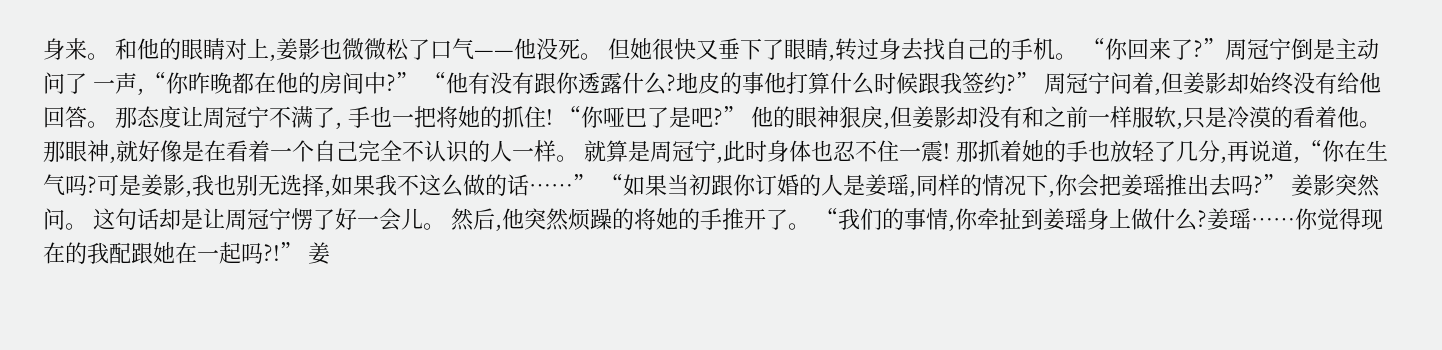身来。 和他的眼睛对上,姜影也微微松了口气——他没死。 但她很快又垂下了眼睛,转过身去找自己的手机。 “你回来了?”周冠宁倒是主动问了 一声,“你昨晚都在他的房间中?” “他有没有跟你透露什么?地皮的事他打算什么时候跟我签约?” 周冠宁问着,但姜影却始终没有给他回答。 那态度让周冠宁不满了, 手也一把将她的抓住! “你哑巴了是吧?” 他的眼神狠戾,但姜影却没有和之前一样服软,只是冷漠的看着他。 那眼神,就好像是在看着一个自己完全不认识的人一样。 就算是周冠宁,此时身体也忍不住一震! 那抓着她的手也放轻了几分,再说道,“你在生气吗?可是姜影,我也别无选择,如果我不这么做的话……” “如果当初跟你订婚的人是姜瑶,同样的情况下,你会把姜瑶推出去吗?” 姜影突然问。 这句话却是让周冠宁愣了好一会儿。 然后,他突然烦躁的将她的手推开了。 “我们的事情,你牵扯到姜瑶身上做什么?姜瑶……你觉得现在的我配跟她在一起吗?!” 姜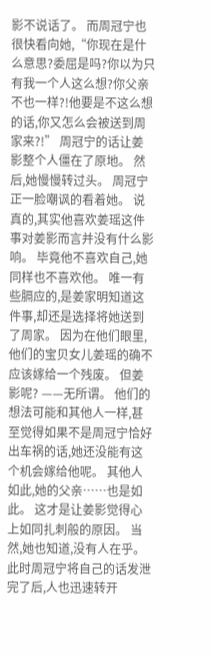影不说话了。 而周冠宁也很快看向她,“你现在是什么意思?委屈是吗?你以为只有我一个人这么想?你父亲不也一样?!他要是不这么想的话,你又怎么会被送到周家来?!” 周冠宁的话让姜影整个人僵在了原地。 然后,她慢慢转过头。 周冠宁正一脸嘲讽的看着她。 说真的,其实他喜欢姜瑶这件事对姜影而言并没有什么影响。 毕竟他不喜欢自己,她同样也不喜欢他。 唯一有些膈应的,是姜家明知道这件事,却还是选择将她送到了周家。 因为在他们眼里,他们的宝贝女儿姜瑶的确不应该嫁给一个残废。 但姜影呢? ——无所谓。 他们的想法可能和其他人一样,甚至觉得如果不是周冠宁恰好出车祸的话,她还没能有这个机会嫁给他呢。 其他人如此,她的父亲……也是如此。 这才是让姜影觉得心上如同扎刺般的原因。 当然,她也知道,没有人在乎。 此时周冠宁将自己的话发泄完了后,人也迅速转开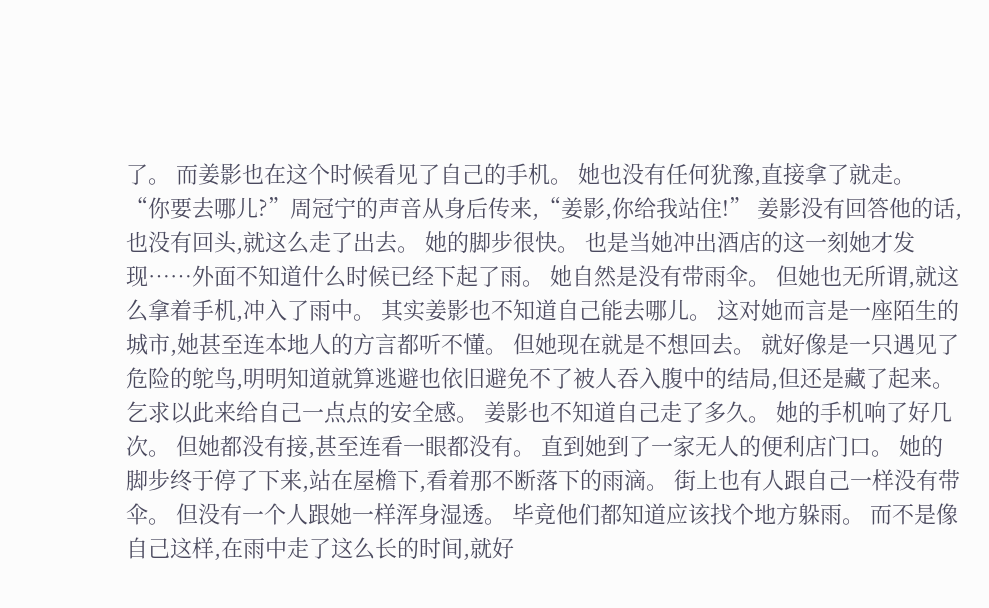了。 而姜影也在这个时候看见了自己的手机。 她也没有任何犹豫,直接拿了就走。 “你要去哪儿?”周冠宁的声音从身后传来,“姜影,你给我站住!” 姜影没有回答他的话,也没有回头,就这么走了出去。 她的脚步很快。 也是当她冲出酒店的这一刻她才发现……外面不知道什么时候已经下起了雨。 她自然是没有带雨伞。 但她也无所谓,就这么拿着手机,冲入了雨中。 其实姜影也不知道自己能去哪儿。 这对她而言是一座陌生的城市,她甚至连本地人的方言都听不懂。 但她现在就是不想回去。 就好像是一只遇见了危险的鸵鸟,明明知道就算逃避也依旧避免不了被人吞入腹中的结局,但还是藏了起来。 乞求以此来给自己一点点的安全感。 姜影也不知道自己走了多久。 她的手机响了好几次。 但她都没有接,甚至连看一眼都没有。 直到她到了一家无人的便利店门口。 她的脚步终于停了下来,站在屋檐下,看着那不断落下的雨滴。 街上也有人跟自己一样没有带伞。 但没有一个人跟她一样浑身湿透。 毕竟他们都知道应该找个地方躲雨。 而不是像自己这样,在雨中走了这么长的时间,就好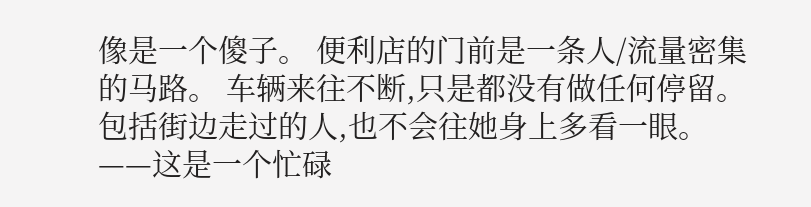像是一个傻子。 便利店的门前是一条人/流量密集的马路。 车辆来往不断,只是都没有做任何停留。 包括街边走过的人,也不会往她身上多看一眼。 ——这是一个忙碌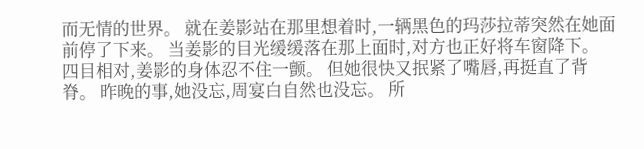而无情的世界。 就在姜影站在那里想着时,一辆黑色的玛莎拉蒂突然在她面前停了下来。 当姜影的目光缓缓落在那上面时,对方也正好将车窗降下。 四目相对,姜影的身体忍不住一颤。 但她很快又抿紧了嘴唇,再挺直了背脊。 昨晚的事,她没忘,周宴白自然也没忘。 所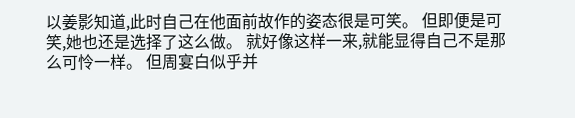以姜影知道,此时自己在他面前故作的姿态很是可笑。 但即便是可笑,她也还是选择了这么做。 就好像这样一来,就能显得自己不是那么可怜一样。 但周宴白似乎并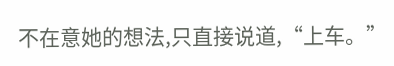不在意她的想法,只直接说道,“上车。”